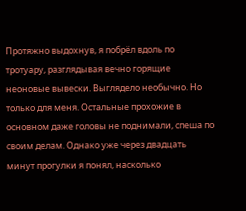Протяжно выдохнув, я побрёл вдоль по тротуару, разглядывая вечно горящие неоновые вывески. Выглядело необычно. Но только для меня. Остальные прохожие в основном даже головы не поднимали, спеша по своим делам. Однако уже через двадцать минут прогулки я понял, насколько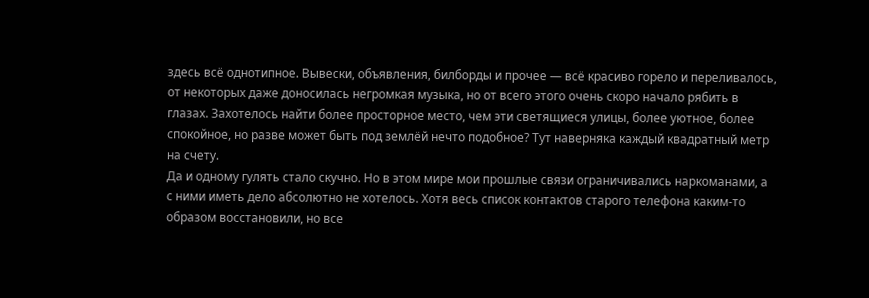здесь всё однотипное. Вывески, объявления, билборды и прочее — всё красиво горело и переливалось, от некоторых даже доносилась негромкая музыка, но от всего этого очень скоро начало рябить в глазах. Захотелось найти более просторное место, чем эти светящиеся улицы, более уютное, более спокойное, но разве может быть под землёй нечто подобное? Тут наверняка каждый квадратный метр на счету.
Да и одному гулять стало скучно. Но в этом мире мои прошлые связи ограничивались наркоманами, а с ними иметь дело абсолютно не хотелось. Хотя весь список контактов старого телефона каким-то образом восстановили, но все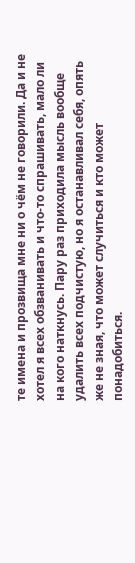те имена и прозвища мне ни о чём не говорили. Да и не хотел я всех обзванивать и что-то спрашивать, мало ли на кого наткнусь. Пару раз приходила мысль вообще удалить всех подчистую, но я останавливал себя, опять же не зная, что может случиться и кто может понадобиться.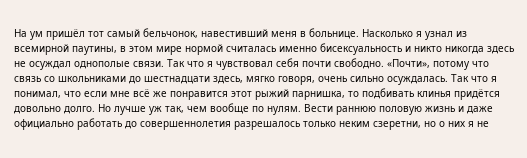На ум пришёл тот самый бельчонок, навестивший меня в больнице. Насколько я узнал из всемирной паутины, в этом мире нормой считалась именно бисексуальность и никто никогда здесь не осуждал однополые связи. Так что я чувствовал себя почти свободно. «Почти», потому что связь со школьниками до шестнадцати здесь, мягко говоря, очень сильно осуждалась. Так что я понимал, что если мне всё же понравится этот рыжий парнишка, то подбивать клинья придётся довольно долго. Но лучше уж так, чем вообще по нулям. Вести раннюю половую жизнь и даже официально работать до совершеннолетия разрешалось только неким сзеретни, но о них я не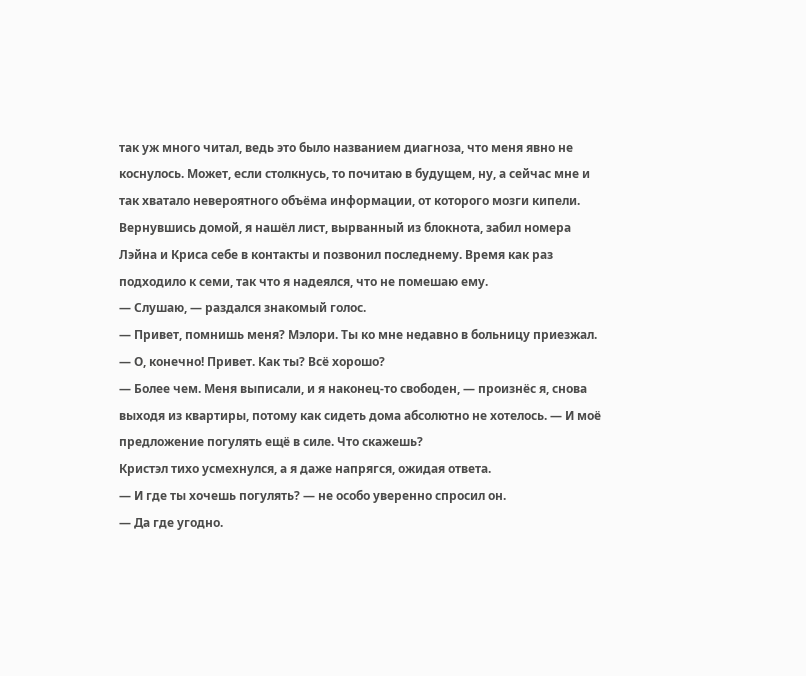так уж много читал, ведь это было названием диагноза, что меня явно не коснулось. Может, если столкнусь, то почитаю в будущем, ну, а сейчас мне и так хватало невероятного объёма информации, от которого мозги кипели.
Вернувшись домой, я нашёл лист, вырванный из блокнота, забил номера Лэйна и Криса себе в контакты и позвонил последнему. Время как раз подходило к семи, так что я надеялся, что не помешаю ему.
— Слушаю, — раздался знакомый голос.
— Привет, помнишь меня? Мэлори. Ты ко мне недавно в больницу приезжал.
— О, конечно! Привет. Как ты? Всё хорошо?
— Более чем. Меня выписали, и я наконец-то свободен, — произнёс я, снова выходя из квартиры, потому как сидеть дома абсолютно не хотелось. — И моё предложение погулять ещё в силе. Что скажешь?
Кристэл тихо усмехнулся, а я даже напрягся, ожидая ответа.
— И где ты хочешь погулять? — не особо уверенно спросил он.
— Да где угодно.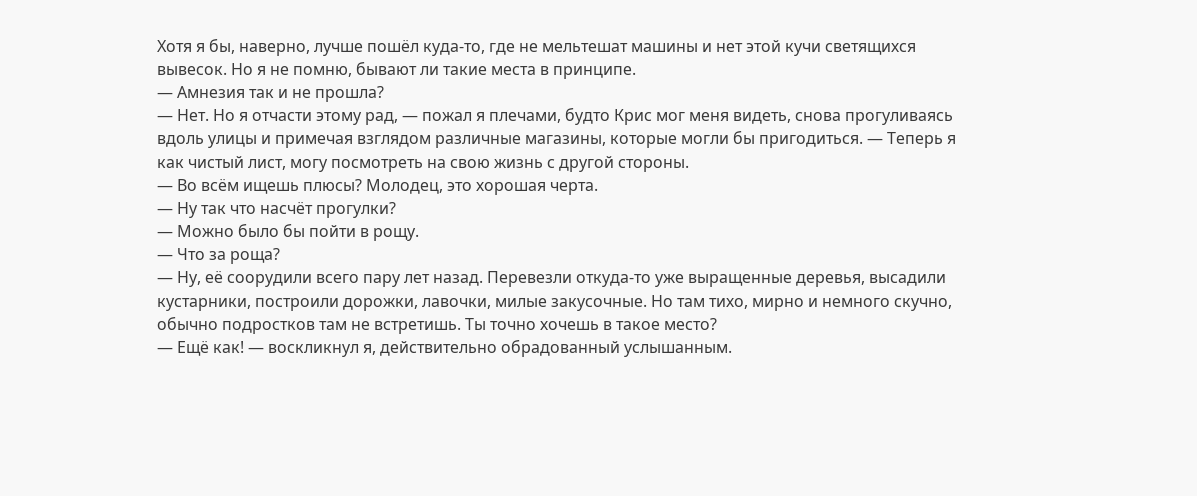Хотя я бы, наверно, лучше пошёл куда-то, где не мельтешат машины и нет этой кучи светящихся вывесок. Но я не помню, бывают ли такие места в принципе.
— Амнезия так и не прошла?
— Нет. Но я отчасти этому рад, — пожал я плечами, будто Крис мог меня видеть, снова прогуливаясь вдоль улицы и примечая взглядом различные магазины, которые могли бы пригодиться. — Теперь я как чистый лист, могу посмотреть на свою жизнь с другой стороны.
— Во всём ищешь плюсы? Молодец, это хорошая черта.
— Ну так что насчёт прогулки?
— Можно было бы пойти в рощу.
— Что за роща?
— Ну, её соорудили всего пару лет назад. Перевезли откуда-то уже выращенные деревья, высадили кустарники, построили дорожки, лавочки, милые закусочные. Но там тихо, мирно и немного скучно, обычно подростков там не встретишь. Ты точно хочешь в такое место?
— Ещё как! — воскликнул я, действительно обрадованный услышанным.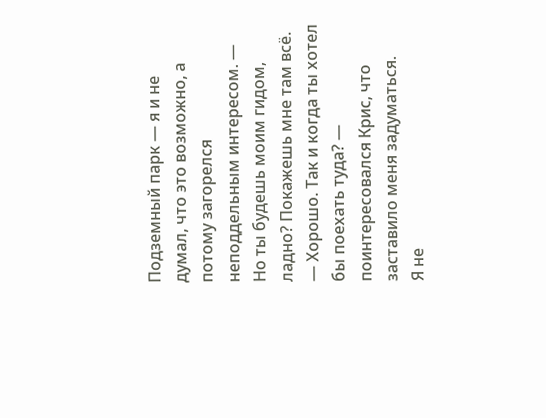Подземный парк — я и не думал, что это возможно, а потому загорелся неподдельным интересом. — Но ты будешь моим гидом, ладно? Покажешь мне там всё.
— Хорошо. Так и когда ты хотел бы поехать туда? — поинтересовался Крис, что заставило меня задуматься.
Я не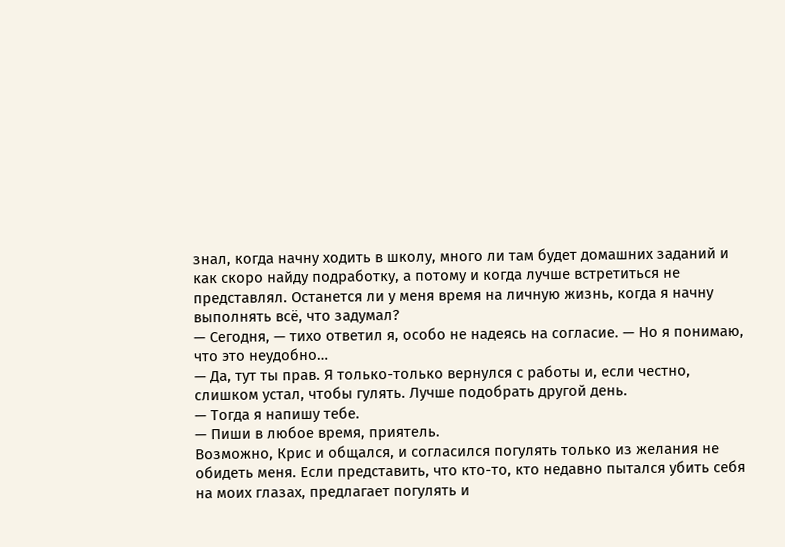знал, когда начну ходить в школу, много ли там будет домашних заданий и как скоро найду подработку, а потому и когда лучше встретиться не представлял. Останется ли у меня время на личную жизнь, когда я начну выполнять всё, что задумал?
— Сегодня, — тихо ответил я, особо не надеясь на согласие. — Но я понимаю, что это неудобно…
— Да, тут ты прав. Я только-только вернулся с работы и, если честно, слишком устал, чтобы гулять. Лучше подобрать другой день.
— Тогда я напишу тебе.
— Пиши в любое время, приятель.
Возможно, Крис и общался, и согласился погулять только из желания не обидеть меня. Если представить, что кто-то, кто недавно пытался убить себя на моих глазах, предлагает погулять и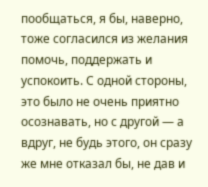пообщаться, я бы, наверно, тоже согласился из желания помочь, поддержать и успокоить. С одной стороны, это было не очень приятно осознавать, но с другой — а вдруг, не будь этого, он сразу же мне отказал бы, не дав и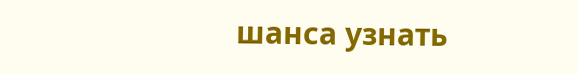шанса узнать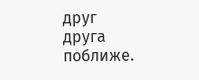друг друга поближе.